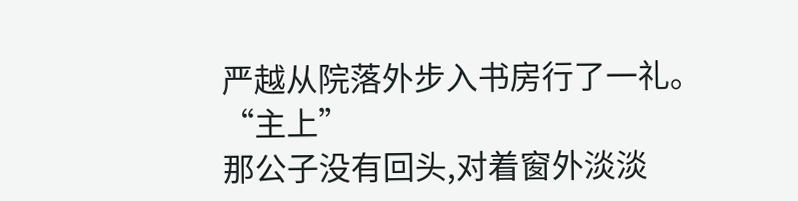严越从院落外步入书房行了一礼。
“主上”
那公子没有回头,对着窗外淡淡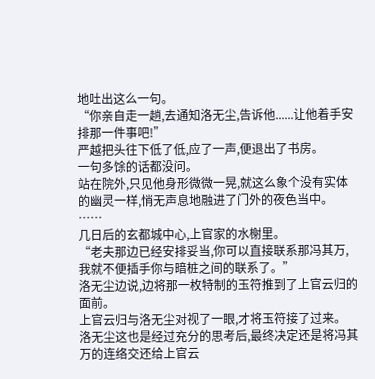地吐出这么一句。
“你亲自走一趟,去通知洛无尘,告诉他......让他着手安排那一件事吧!”
严越把头往下低了低,应了一声,便退出了书房。
一句多馀的话都没问。
站在院外,只见他身形微微一晃,就这么象个没有实体的幽灵一样,悄无声息地融进了门外的夜色当中。
……
几日后的玄都城中心,上官家的水榭里。
“老夫那边已经安排妥当,你可以直接联系那冯其万,我就不便插手你与暗桩之间的联系了。”
洛无尘边说,边将那一枚特制的玉符推到了上官云归的面前。
上官云归与洛无尘对视了一眼,才将玉符接了过来。
洛无尘这也是经过充分的思考后,最终决定还是将冯其万的连络交还给上官云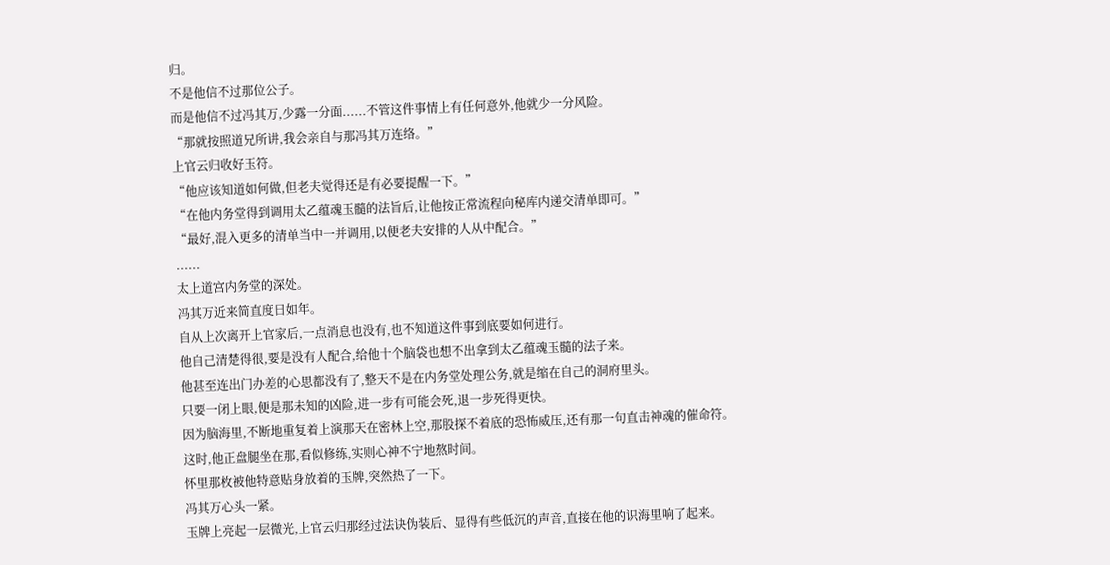归。
不是他信不过那位公子。
而是他信不过冯其万,少露一分面......不管这件事情上有任何意外,他就少一分风险。
“那就按照道兄所讲,我会亲自与那冯其万连络。”
上官云归收好玉符。
“他应该知道如何做,但老夫觉得还是有必要提醒一下。”
“在他内务堂得到调用太乙蕴魂玉髓的法旨后,让他按正常流程向秘库内递交清单即可。”
“最好,混入更多的清单当中一并调用,以便老夫安排的人从中配合。”
......
太上道宫内务堂的深处。
冯其万近来简直度日如年。
自从上次离开上官家后,一点消息也没有,也不知道这件事到底要如何进行。
他自己清楚得很,要是没有人配合,给他十个脑袋也想不出拿到太乙蕴魂玉髓的法子来。
他甚至连出门办差的心思都没有了,整天不是在内务堂处理公务,就是缩在自己的洞府里头。
只要一闭上眼,便是那未知的凶险,进一步有可能会死,退一步死得更快。
因为脑海里,不断地重复着上演那天在密林上空,那股探不着底的恐怖威压,还有那一句直击神魂的催命符。
这时,他正盘腿坐在那,看似修练,实则心神不宁地熬时间。
怀里那枚被他特意贴身放着的玉牌,突然热了一下。
冯其万心头一紧。
玉牌上亮起一层微光,上官云归那经过法诀伪装后、显得有些低沉的声音,直接在他的识海里响了起来。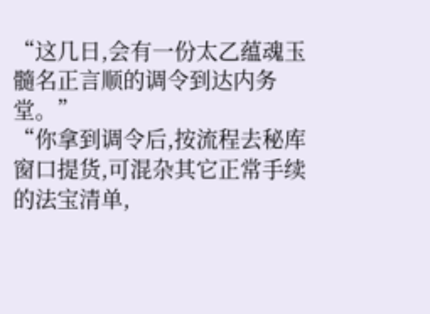“这几日,会有一份太乙蕴魂玉髓名正言顺的调令到达内务堂。”
“你拿到调令后,按流程去秘库窗口提货,可混杂其它正常手续的法宝清单,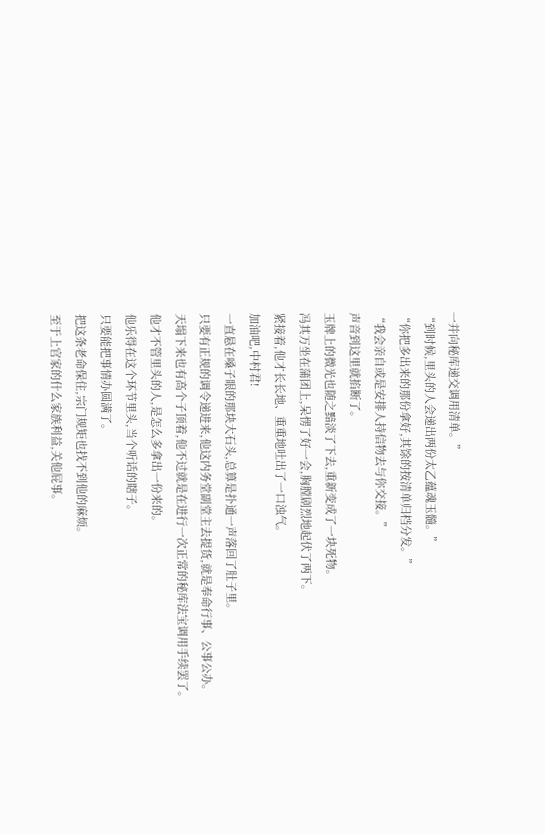一并向秘库递交调用清单。”
“到时候,里头的人会递出两份太乙蕴魂玉髓。”
“你把多出来的那份拿好,其馀的按清单归档分发。”
“我会亲自或是安排人持信物去与你交接。”
声音到这里就掐断了。
玉牌上的微光也随之黯淡了下去,重新变成了一块死物。
冯其万坐在蒲团上,呆愣了好一会,胸膛剧烈地起伏了两下。
紧接着,他才长长地、重重地吐出了一口浊气。
加油吧,中村君!
一直悬在嗓子眼的那块大石头,总算是扑通一声落回了肚子里。
只要有正规的调令递进来,他这内务堂副堂主去提货,就是奉命行事、公事公办。
天塌下来也有高个子顶着,他不过就是在进行一次正常的秘库法宝调用手续罢了。
他才不管里头的人,是怎么多拿出一份来的。
他乐得在这个环节里头,当个听话的瞎子。
只要能把事情办圆满了。
把这条老命保住,宗门规矩也找不到他的麻烦。
至于上官家的什么家族利益,关他屁事。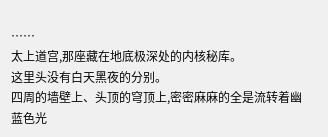……
太上道宫,那座藏在地底极深处的内核秘库。
这里头没有白天黑夜的分别。
四周的墙壁上、头顶的穹顶上,密密麻麻的全是流转着幽蓝色光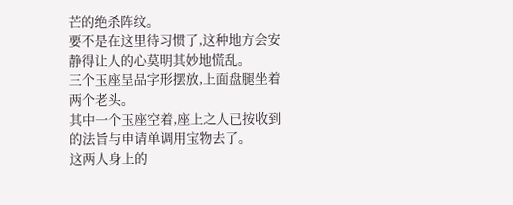芒的绝杀阵纹。
要不是在这里待习惯了,这种地方会安静得让人的心莫明其妙地慌乱。
三个玉座呈品字形摆放,上面盘腿坐着两个老头。
其中一个玉座空着,座上之人已按收到的法旨与申请单调用宝物去了。
这两人身上的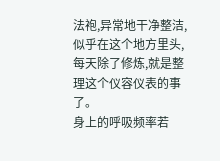法袍,异常地干净整洁,似乎在这个地方里头,每天除了修炼,就是整理这个仪容仪表的事了。
身上的呼吸频率若